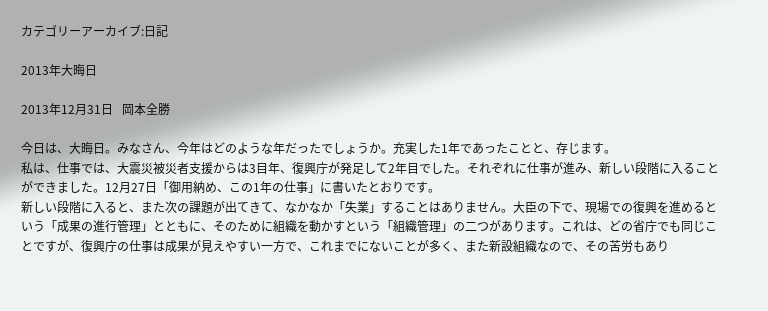カテゴリーアーカイブ:日記

2013年大晦日

2013年12月31日   岡本全勝

今日は、大晦日。みなさん、今年はどのような年だったでしょうか。充実した1年であったことと、存じます。
私は、仕事では、大震災被災者支援からは3目年、復興庁が発足して2年目でした。それぞれに仕事が進み、新しい段階に入ることができました。12月27日「御用納め、この1年の仕事」に書いたとおりです。
新しい段階に入ると、また次の課題が出てきて、なかなか「失業」することはありません。大臣の下で、現場での復興を進めるという「成果の進行管理」とともに、そのために組織を動かすという「組織管理」の二つがあります。これは、どの省庁でも同じことですが、復興庁の仕事は成果が見えやすい一方で、これまでにないことが多く、また新設組織なので、その苦労もあり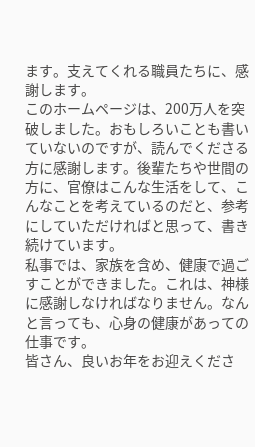ます。支えてくれる職員たちに、感謝します。
このホームページは、200万人を突破しました。おもしろいことも書いていないのですが、読んでくださる方に感謝します。後輩たちや世間の方に、官僚はこんな生活をして、こんなことを考えているのだと、参考にしていただければと思って、書き続けています。
私事では、家族を含め、健康で過ごすことができました。これは、神様に感謝しなければなりません。なんと言っても、心身の健康があっての仕事です。
皆さん、良いお年をお迎えくださ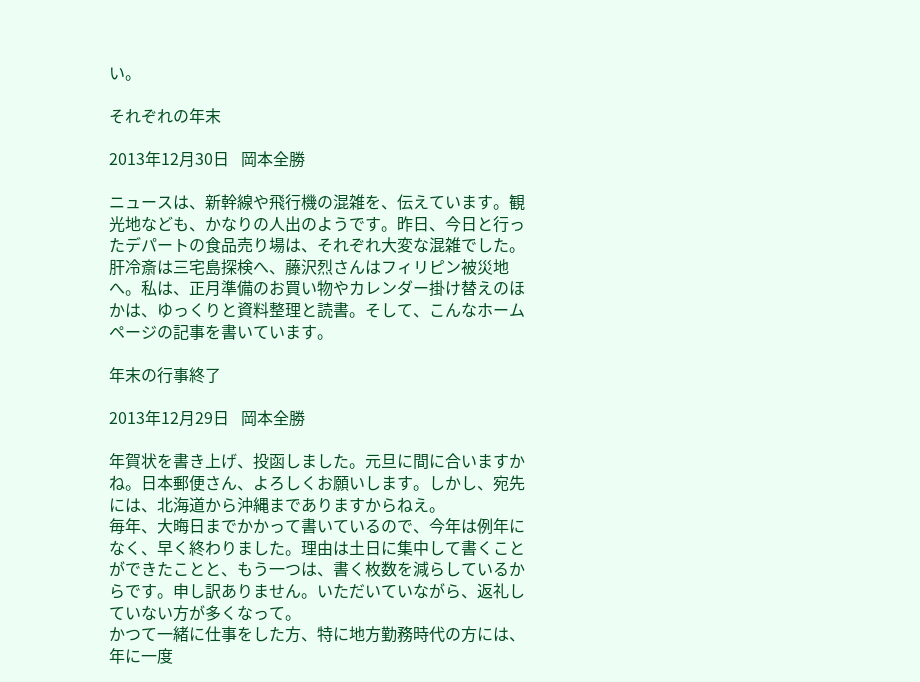い。

それぞれの年末

2013年12月30日   岡本全勝

ニュースは、新幹線や飛行機の混雑を、伝えています。観光地なども、かなりの人出のようです。昨日、今日と行ったデパートの食品売り場は、それぞれ大変な混雑でした。
肝冷斎は三宅島探検へ、藤沢烈さんはフィリピン被災地へ。私は、正月準備のお買い物やカレンダー掛け替えのほかは、ゆっくりと資料整理と読書。そして、こんなホームページの記事を書いています。

年末の行事終了

2013年12月29日   岡本全勝

年賀状を書き上げ、投函しました。元旦に間に合いますかね。日本郵便さん、よろしくお願いします。しかし、宛先には、北海道から沖縄までありますからねえ。
毎年、大晦日までかかって書いているので、今年は例年になく、早く終わりました。理由は土日に集中して書くことができたことと、もう一つは、書く枚数を減らしているからです。申し訳ありません。いただいていながら、返礼していない方が多くなって。
かつて一緒に仕事をした方、特に地方勤務時代の方には、年に一度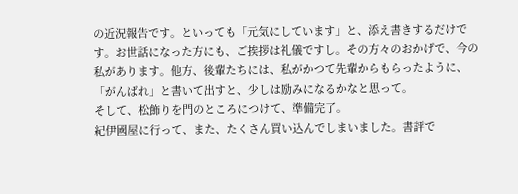の近況報告です。といっても「元気にしています」と、添え書きするだけです。お世話になった方にも、ご挨拶は礼儀ですし。その方々のおかげで、今の私があります。他方、後輩たちには、私がかつて先輩からもらったように、「がんばれ」と書いて出すと、少しは励みになるかなと思って。
そして、松飾りを門のところにつけて、準備完了。
紀伊國屋に行って、また、たくさん買い込んでしまいました。書評で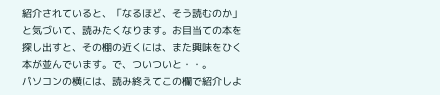紹介されていると、「なるほど、そう読むのか」と気づいて、読みたくなります。お目当ての本を探し出すと、その棚の近くには、また興味をひく本が並んでいます。で、ついついと・・。
パソコンの横には、読み終えてこの欄で紹介しよ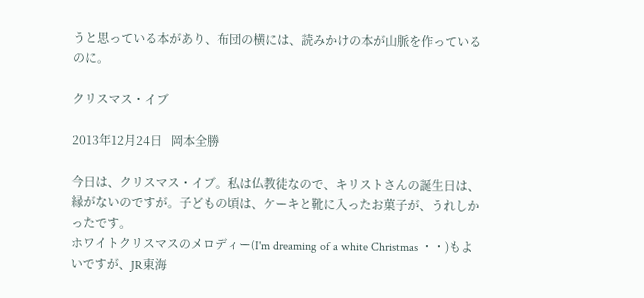うと思っている本があり、布団の横には、読みかけの本が山脈を作っているのに。

クリスマス・イブ

2013年12月24日   岡本全勝

今日は、クリスマス・イブ。私は仏教徒なので、キリストさんの誕生日は、縁がないのですが。子どもの頃は、ケーキと靴に入ったお菓子が、うれしかったです。
ホワイトクリスマスのメロディー(I'm dreaming of a white Christmas ・・)もよいですが、JR東海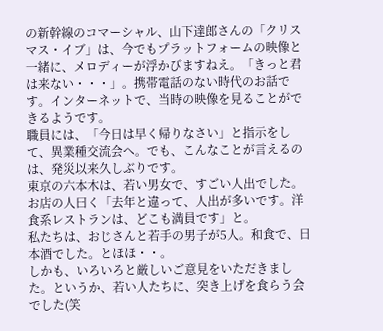の新幹線のコマーシャル、山下達郎さんの「クリスマス・イブ」は、今でもプラットフォームの映像と一緒に、メロディーが浮かびますねえ。「きっと君は来ない・・・」。携帯電話のない時代のお話です。インターネットで、当時の映像を見ることができるようです。
職員には、「今日は早く帰りなさい」と指示をして、異業種交流会へ。でも、こんなことが言えるのは、発災以来久しぶりです。
東京の六本木は、若い男女で、すごい人出でした。お店の人曰く「去年と違って、人出が多いです。洋食系レストランは、どこも満員です」と。
私たちは、おじさんと若手の男子が5人。和食で、日本酒でした。とほほ・・。
しかも、いろいろと厳しいご意見をいただきました。というか、若い人たちに、突き上げを食らう会でした(笑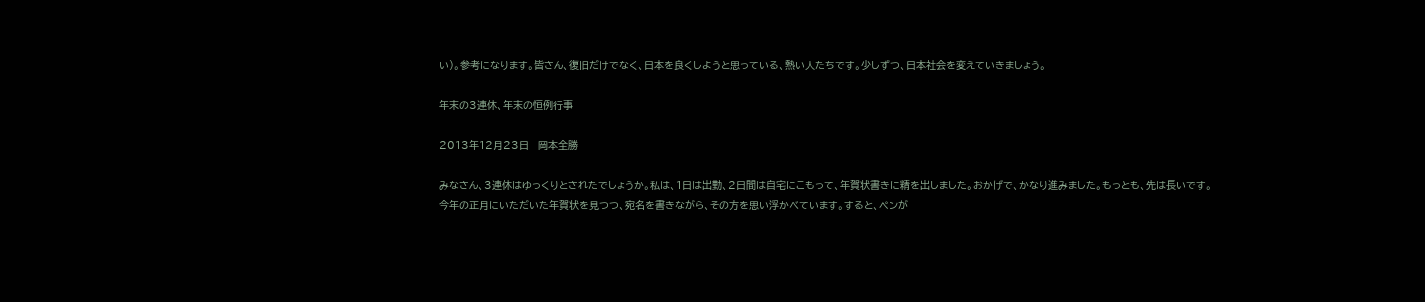い)。参考になります。皆さん、復旧だけでなく、日本を良くしようと思っている、熱い人たちです。少しずつ、日本社会を変えていきましょう。

年末の3連休、年末の恒例行事

2013年12月23日   岡本全勝

みなさん、3連休はゆっくりとされたでしょうか。私は、1日は出勤、2日間は自宅にこもって、年賀状書きに精を出しました。おかげで、かなり進みました。もっとも、先は長いです。
今年の正月にいただいた年賀状を見つつ、宛名を書きながら、その方を思い浮かべています。すると、ペンが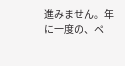進みません。年に一度の、ペ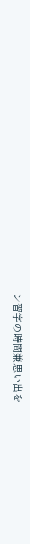ン習字の時間兼思い出を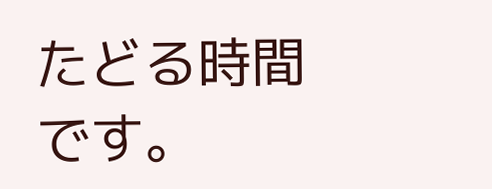たどる時間です。